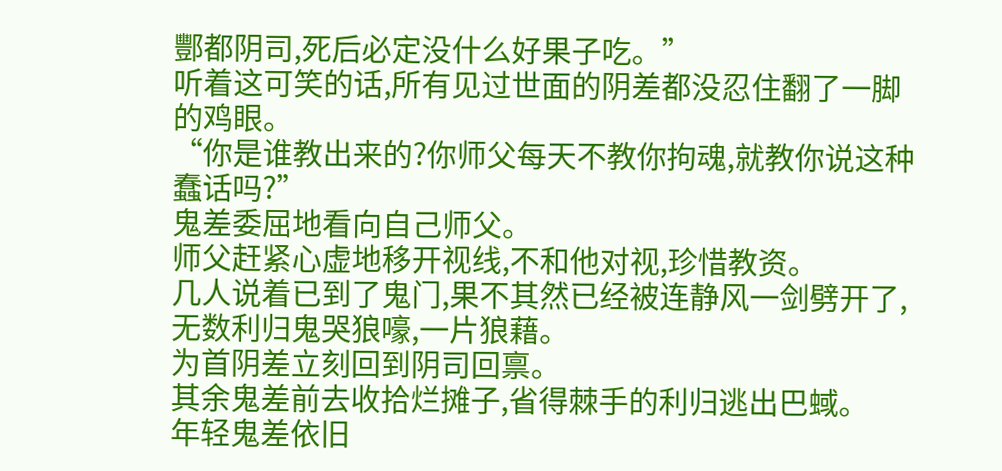酆都阴司,死后必定没什么好果子吃。”
听着这可笑的话,所有见过世面的阴差都没忍住翻了一脚的鸡眼。
“你是谁教出来的?你师父每天不教你拘魂,就教你说这种蠢话吗?”
鬼差委屈地看向自己师父。
师父赶紧心虚地移开视线,不和他对视,珍惜教资。
几人说着已到了鬼门,果不其然已经被连静风一剑劈开了,无数利归鬼哭狼嚎,一片狼藉。
为首阴差立刻回到阴司回禀。
其余鬼差前去收拾烂摊子,省得棘手的利归逃出巴蜮。
年轻鬼差依旧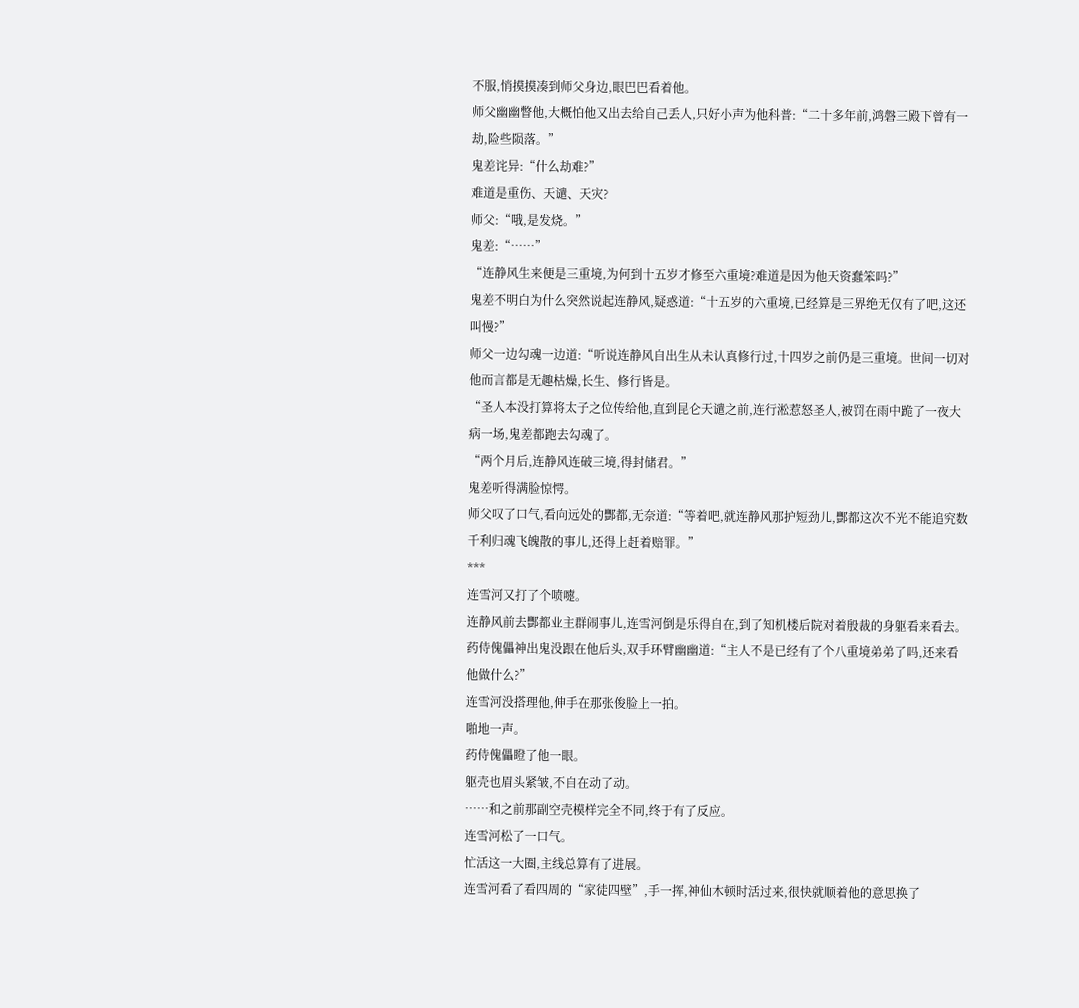不服,悄摸摸凑到师父身边,眼巴巴看着他。
师父幽幽瞥他,大概怕他又出去给自己丢人,只好小声为他科普:“二十多年前,鸿磐三殿下曾有一劫,险些陨落。”
鬼差诧异:“什么劫难?”
难道是重伤、天谴、天灾?
师父:“哦,是发烧。”
鬼差:“……”
“连静风生来便是三重境,为何到十五岁才修至六重境?难道是因为他天资蠢笨吗?”
鬼差不明白为什么突然说起连静风,疑惑道:“十五岁的六重境,已经算是三界绝无仅有了吧,这还叫慢?”
师父一边勾魂一边道:“听说连静风自出生从未认真修行过,十四岁之前仍是三重境。世间一切对他而言都是无趣枯燥,长生、修行皆是。
“圣人本没打算将太子之位传给他,直到昆仑天谴之前,连行淞惹怒圣人,被罚在雨中跪了一夜大病一场,鬼差都跑去勾魂了。
“两个月后,连静风连破三境,得封储君。”
鬼差听得满脸惊愕。
师父叹了口气,看向远处的酆都,无奈道:“等着吧,就连静风那护短劲儿,酆都这次不光不能追究数千利归魂飞魄散的事儿,还得上赶着赔罪。”
***
连雪河又打了个喷嚏。
连静风前去酆都业主群闹事儿,连雪河倒是乐得自在,到了知机楼后院对着殷裁的身躯看来看去。
药侍傀儡神出鬼没跟在他后头,双手环臂幽幽道:“主人不是已经有了个八重境弟弟了吗,还来看他做什么?”
连雪河没搭理他,伸手在那张俊脸上一拍。
啪地一声。
药侍傀儡瞪了他一眼。
躯壳也眉头紧皱,不自在动了动。
……和之前那副空壳模样完全不同,终于有了反应。
连雪河松了一口气。
忙活这一大圈,主线总算有了进展。
连雪河看了看四周的“家徒四壁”,手一挥,神仙木顿时活过来,很快就顺着他的意思换了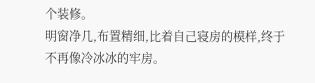个装修。
明窗净几,布置精细,比着自己寝房的模样,终于不再像冷冰冰的牢房。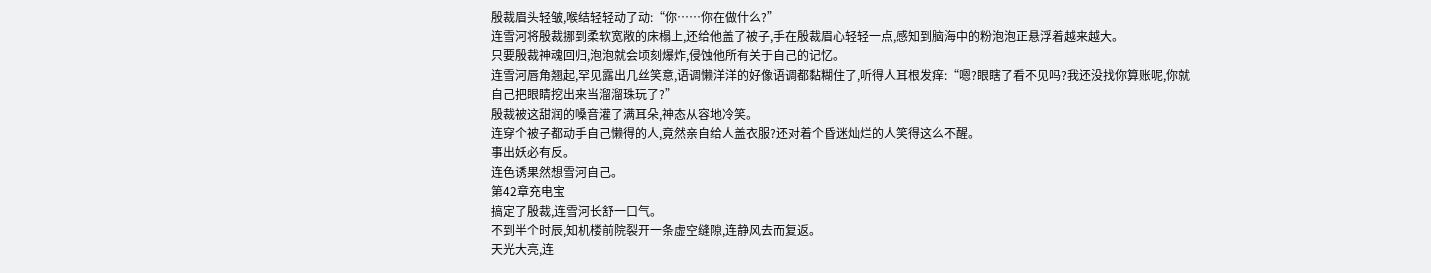殷裁眉头轻皱,喉结轻轻动了动:“你……你在做什么?”
连雪河将殷裁挪到柔软宽敞的床榻上,还给他盖了被子,手在殷裁眉心轻轻一点,感知到脑海中的粉泡泡正悬浮着越来越大。
只要殷裁神魂回归,泡泡就会顷刻爆炸,侵蚀他所有关于自己的记忆。
连雪河唇角翘起,罕见露出几丝笑意,语调懒洋洋的好像语调都黏糊住了,听得人耳根发痒:“嗯?眼瞎了看不见吗?我还没找你算账呢,你就自己把眼睛挖出来当溜溜珠玩了?”
殷裁被这甜润的嗓音灌了满耳朵,神态从容地冷笑。
连穿个被子都动手自己懒得的人,竟然亲自给人盖衣服?还对着个昏迷灿烂的人笑得这么不醒。
事出妖必有反。
连色诱果然想雪河自己。
第42章充电宝
搞定了殷裁,连雪河长舒一口气。
不到半个时辰,知机楼前院裂开一条虚空缝隙,连静风去而复返。
天光大亮,连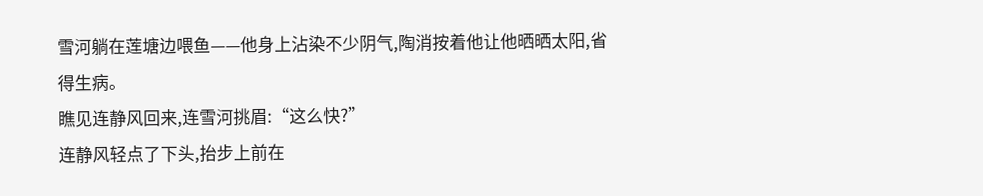雪河躺在莲塘边喂鱼——他身上沾染不少阴气,陶消按着他让他晒晒太阳,省得生病。
瞧见连静风回来,连雪河挑眉:“这么快?”
连静风轻点了下头,抬步上前在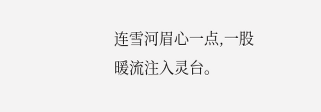连雪河眉心一点,一股暖流注入灵台。